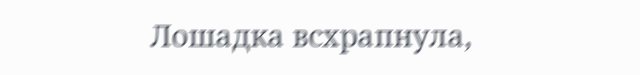Лошадка всхрапнула,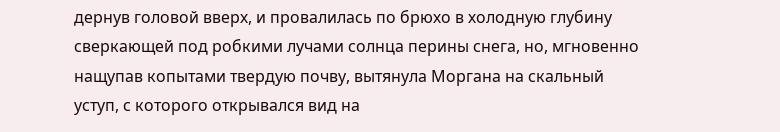дернув головой вверх, и провалилась по брюхо в холодную глубину сверкающей под робкими лучами солнца перины снега, но, мгновенно нащупав копытами твердую почву, вытянула Моргана на скальный уступ, с которого открывался вид на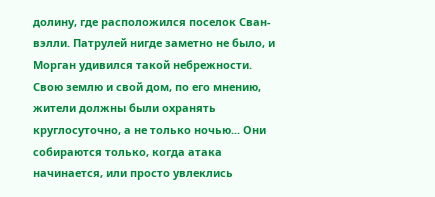долину, где расположился поселок Сван-вэлли. Патрулей нигде заметно не было, и Морган удивился такой небрежности. Свою землю и свой дом, по его мнению, жители должны были охранять круглосуточно, а не только ночью... Они собираются только, когда атака начинается, или просто увлеклись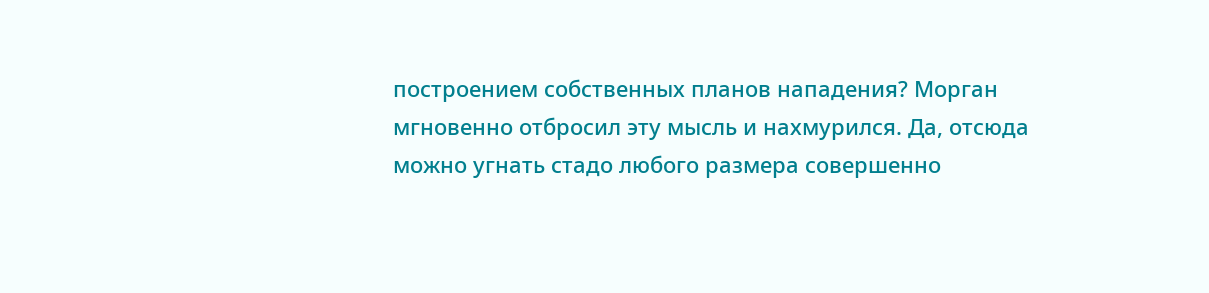построением собственных планов нападения? Морган мгновенно отбросил эту мысль и нахмурился. Да, отсюда можно угнать стадо любого размера совершенно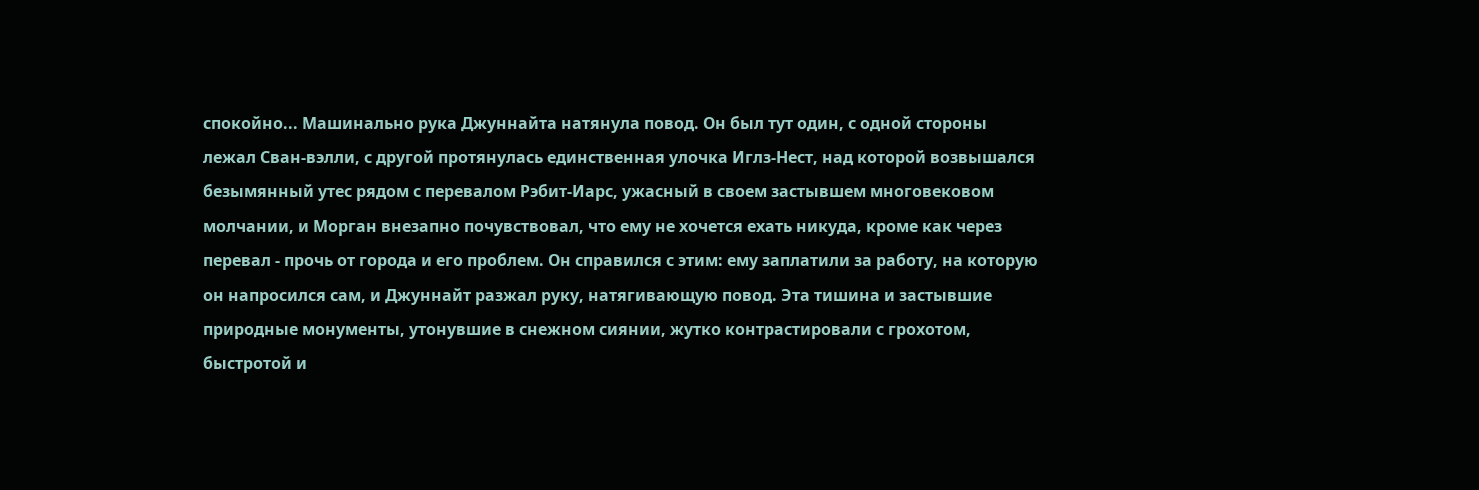спокойно... Машинально рука Джуннайта натянула повод. Он был тут один, с одной стороны лежал Сван-вэлли, с другой протянулась единственная улочка Иглз-Нест, над которой возвышался безымянный утес рядом с перевалом Рэбит-Иарс, ужасный в своем застывшем многовековом молчании, и Морган внезапно почувствовал, что ему не хочется ехать никуда, кроме как через перевал - прочь от города и его проблем. Он справился с этим: ему заплатили за работу, на которую он напросился сам, и Джуннайт разжал руку, натягивающую повод. Эта тишина и застывшие природные монументы, утонувшие в снежном сиянии, жутко контрастировали с грохотом, быстротой и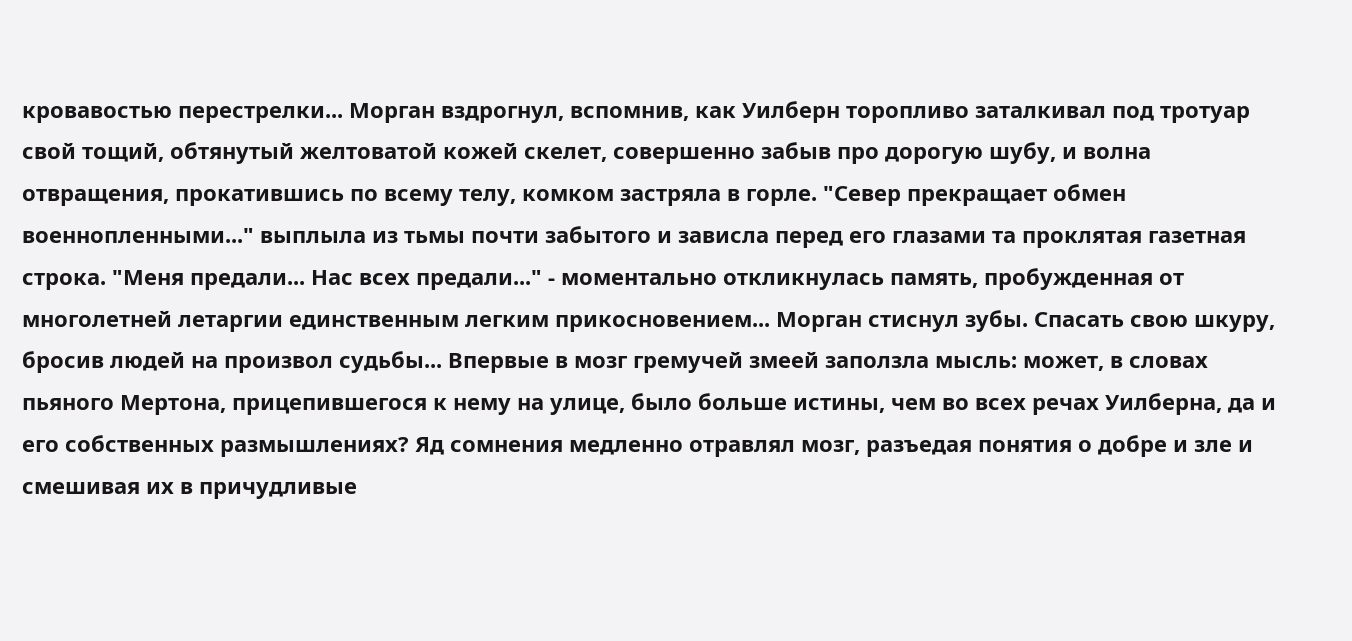кровавостью перестрелки... Морган вздрогнул, вспомнив, как Уилберн торопливо заталкивал под тротуар свой тощий, обтянутый желтоватой кожей скелет, совершенно забыв про дорогую шубу, и волна отвращения, прокатившись по всему телу, комком застряла в горле. "Север прекращает обмен военнопленными..." выплыла из тьмы почти забытого и зависла перед его глазами та проклятая газетная строка. "Меня предали... Нас всех предали..." - моментально откликнулась память, пробужденная от многолетней летаргии единственным легким прикосновением... Морган стиснул зубы. Спасать свою шкуру, бросив людей на произвол судьбы... Впервые в мозг гремучей змеей заползла мысль: может, в словах пьяного Мертона, прицепившегося к нему на улице, было больше истины, чем во всех речах Уилберна, да и его собственных размышлениях? Яд сомнения медленно отравлял мозг, разъедая понятия о добре и зле и смешивая их в причудливые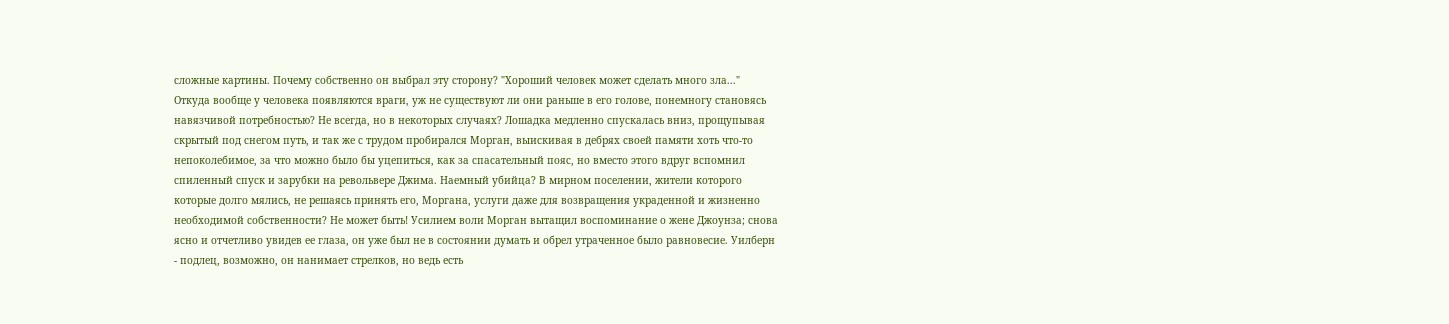сложные картины. Почему собственно он выбрал эту сторону? "Хороший человек может сделать много зла..." Откуда вообще у человека появляются враги, уж не существуют ли они раньше в его голове, понемногу становясь навязчивой потребностью? Не всегда, но в некоторых случаях? Лошадка медленно спускалась вниз, прощупывая скрытый под снегом путь, и так же с трудом пробирался Морган, выискивая в дебрях своей памяти хоть что-то непоколебимое, за что можно было бы уцепиться, как за спасательный пояс, но вместо этого вдруг вспомнил спиленный спуск и зарубки на револьвере Джима. Наемный убийца? В мирном поселении, жители которого которые долго мялись, не решаясь принять его, Моргана, услуги даже для возвращения украденной и жизненно необходимой собственности? Не может быть! Усилием воли Морган вытащил воспоминание о жене Джоунза; снова ясно и отчетливо увидев ее глаза, он уже был не в состоянии думать и обрел утраченное было равновесие. Уилберн - подлец, возможно, он нанимает стрелков, но ведь есть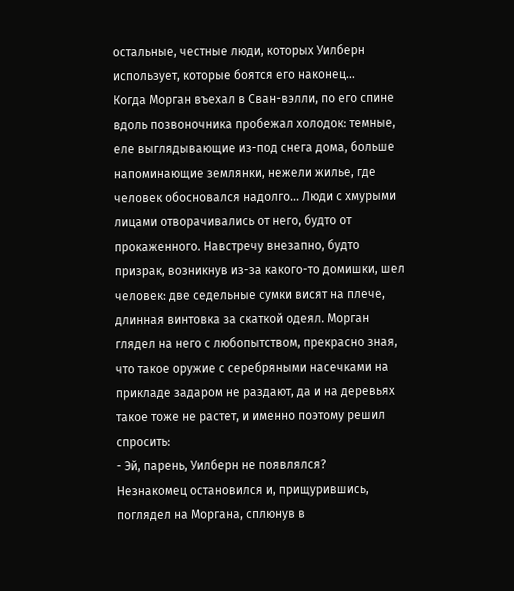остальные, честные люди, которых Уилберн использует, которые боятся его наконец...
Когда Морган въехал в Сван-вэлли, по его спине вдоль позвоночника пробежал холодок: темные, еле выглядывающие из-под снега дома, больше напоминающие землянки, нежели жилье, где человек обосновался надолго... Люди с хмурыми лицами отворачивались от него, будто от прокаженного. Навстречу внезапно, будто призрак, возникнув из-за какого-то домишки, шел человек: две седельные сумки висят на плече, длинная винтовка за скаткой одеял. Морган глядел на него с любопытством, прекрасно зная, что такое оружие с серебряными насечками на прикладе задаром не раздают, да и на деревьях такое тоже не растет, и именно поэтому решил спросить:
- Эй, парень, Уилберн не появлялся?
Незнакомец остановился и, прищурившись, поглядел на Моргана, сплюнув в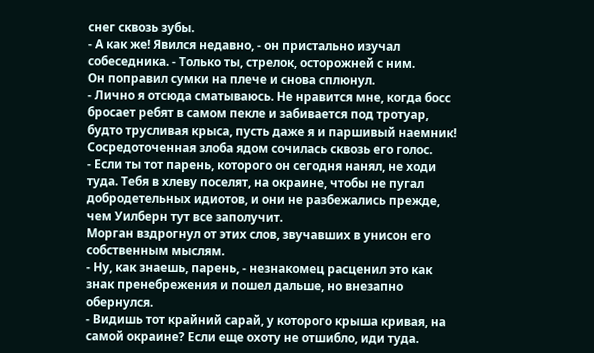снег сквозь зубы.
- А как же! Явился недавно, - он пристально изучал собеседника. - Только ты, стрелок, осторожней с ним.
Он поправил сумки на плече и снова сплюнул.
- Лично я отсюда сматываюсь. Не нравится мне, когда босс бросает ребят в самом пекле и забивается под тротуар, будто трусливая крыса, пусть даже я и паршивый наемник!
Сосредоточенная злоба ядом сочилась сквозь его голос.
- Если ты тот парень, которого он сегодня нанял, не ходи туда. Тебя в хлеву поселят, на окраине, чтобы не пугал добродетельных идиотов, и они не разбежались прежде, чем Уилберн тут все заполучит.
Морган вздрогнул от этих слов, звучавших в унисон его собственным мыслям.
- Ну, как знаешь, парень, - незнакомец расценил это как знак пренебрежения и пошел дальше, но внезапно обернулся.
- Видишь тот крайний сарай, у которого крыша кривая, на самой окраине? Если еще охоту не отшибло, иди туда.